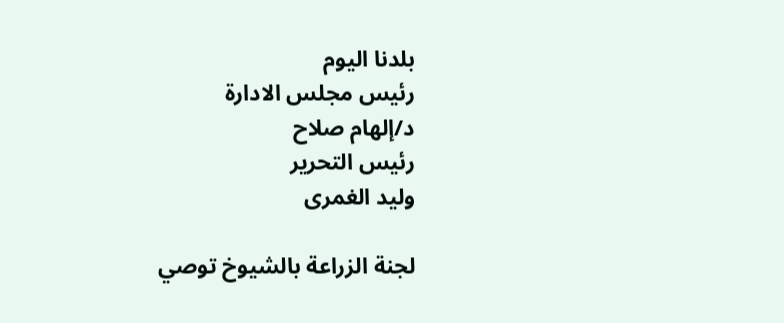بلدنا اليوم
رئيس مجلس الادارة
د/إلهام صلاح
رئيس التحرير
وليد الغمرى

لجنة الزراعة بالشيوخ توصي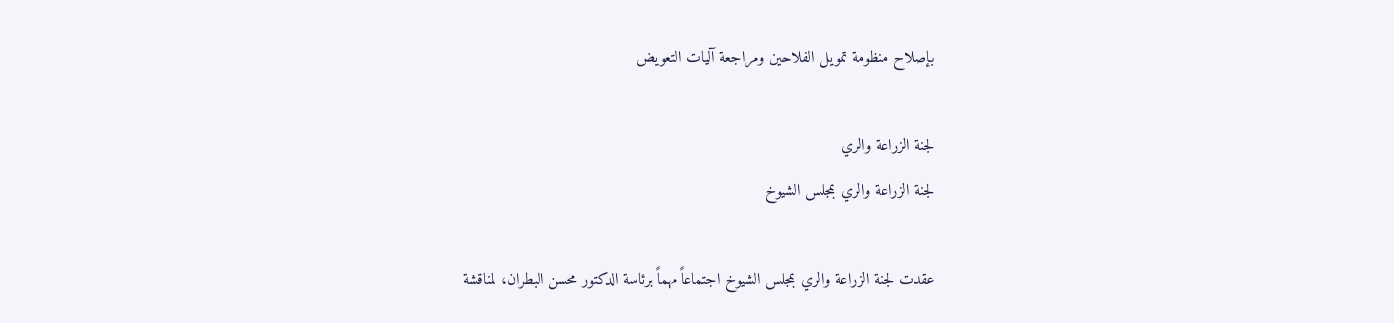بإصلاح منظومة تمويل الفلاحين ومراجعة آليات التعويض

لجنة الزراعة والري
لجنة الزراعة والري بمجلس الشيوخ

عقدت لجنة الزراعة والري بمجلس الشيوخ اجتماعاً مهماً برئاسة الدكتور محسن البطران، لمناقشة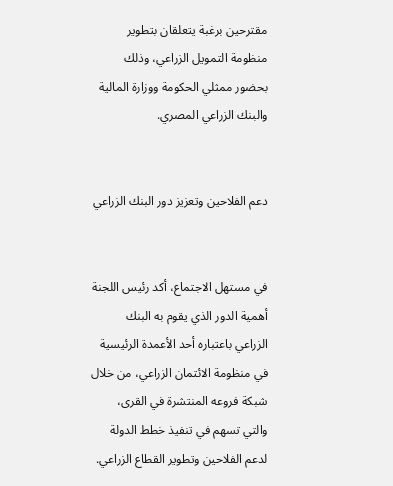مقترحين برغبة يتعلقان بتطوير منظومة التمويل الزراعي، وذلك بحضور ممثلي الحكومة ووزارة المالية والبنك الزراعي المصري.


دعم الفلاحين وتعزيز دور البنك الزراعي


في مستهل الاجتماع، أكد رئيس اللجنة أهمية الدور الذي يقوم به البنك الزراعي باعتباره أحد الأعمدة الرئيسية في منظومة الائتمان الزراعي، من خلال شبكة فروعه المنتشرة في القرى، والتي تسهم في تنفيذ خطط الدولة لدعم الفلاحين وتطوير القطاع الزراعي.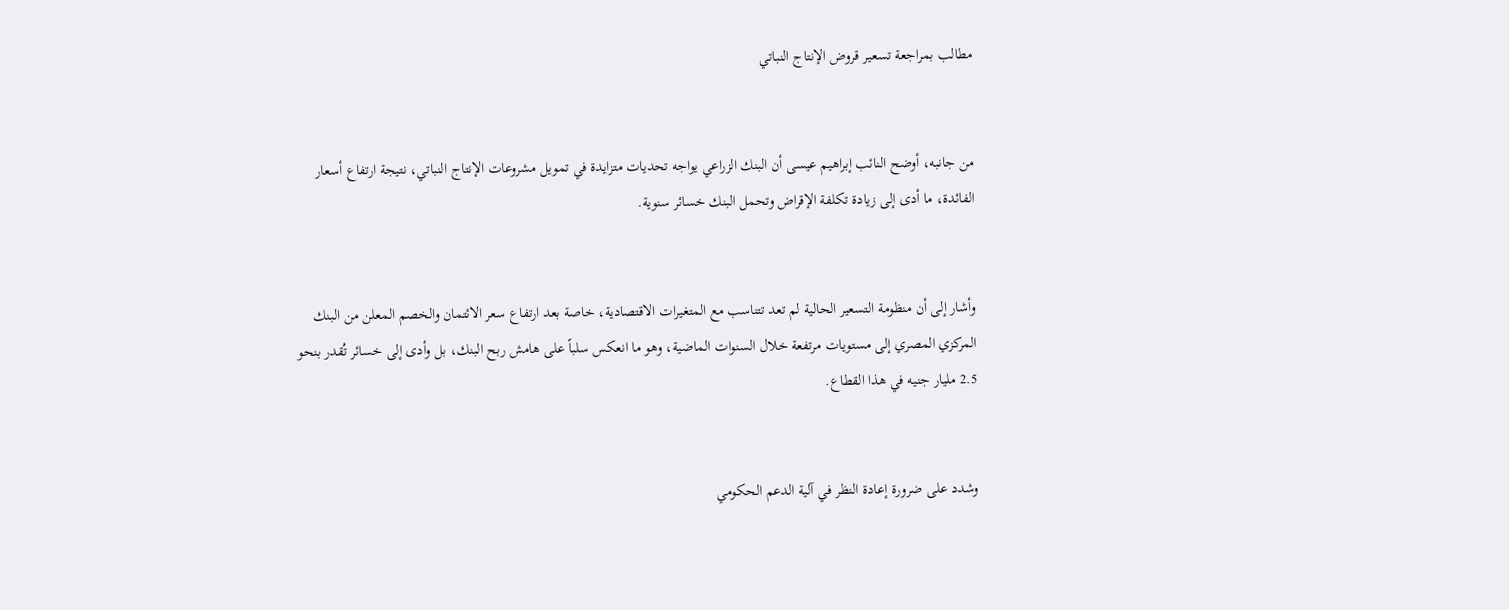مطالب بمراجعة تسعير قروض الإنتاج النباتي


من جانبه، أوضح النائب إبراهيم عيسى أن البنك الزراعي يواجه تحديات متزايدة في تمويل مشروعات الإنتاج النباتي، نتيجة ارتفاع أسعار الفائدة، ما أدى إلى زيادة تكلفة الإقراض وتحمل البنك خسائر سنوية.


وأشار إلى أن منظومة التسعير الحالية لم تعد تتناسب مع المتغيرات الاقتصادية، خاصة بعد ارتفاع سعر الائتمان والخصم المعلن من البنك المركزي المصري إلى مستويات مرتفعة خلال السنوات الماضية، وهو ما انعكس سلباً على هامش ربح البنك، بل وأدى إلى خسائر تُقدر بنحو 2.5 مليار جنيه في هذا القطاع.


وشدد على ضرورة إعادة النظر في آلية الدعم الحكومي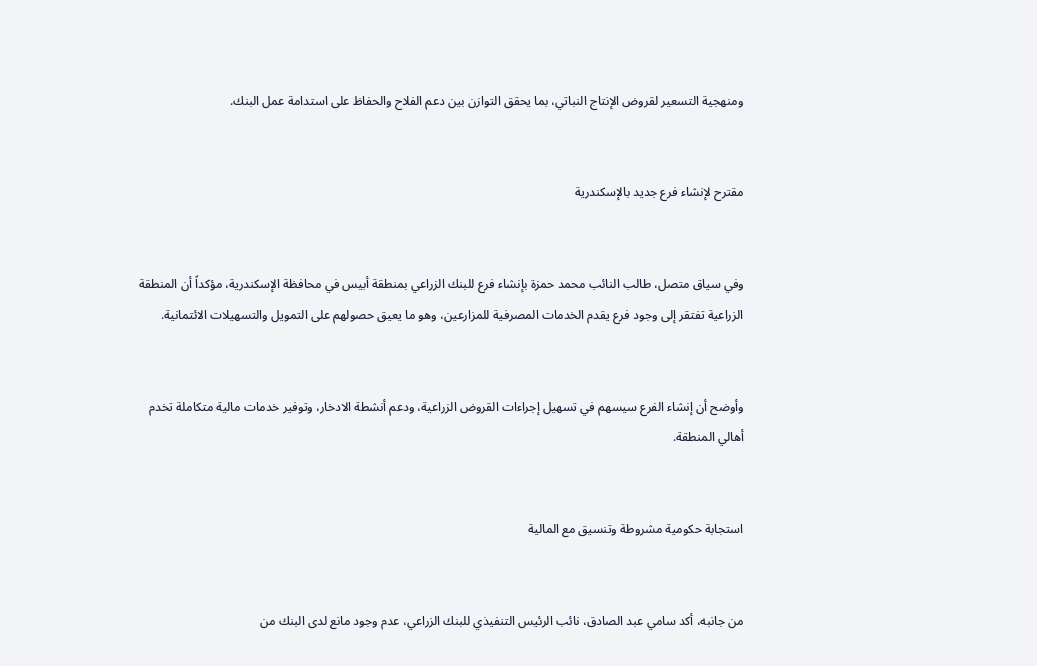ومنهجية التسعير لقروض الإنتاج النباتي، بما يحقق التوازن بين دعم الفلاح والحفاظ على استدامة عمل البنك.


مقترح لإنشاء فرع جديد بالإسكندرية


وفي سياق متصل، طالب النائب محمد حمزة بإنشاء فرع للبنك الزراعي بمنطقة أبيس في محافظة الإسكندرية، مؤكداً أن المنطقة الزراعية تفتقر إلى وجود فرع يقدم الخدمات المصرفية للمزارعين، وهو ما يعيق حصولهم على التمويل والتسهيلات الائتمانية.


وأوضح أن إنشاء الفرع سيسهم في تسهيل إجراءات القروض الزراعية، ودعم أنشطة الادخار، وتوفير خدمات مالية متكاملة تخدم أهالي المنطقة.


استجابة حكومية مشروطة وتنسيق مع المالية


من جانبه، أكد سامي عبد الصادق، نائب الرئيس التنفيذي للبنك الزراعي، عدم وجود مانع لدى البنك من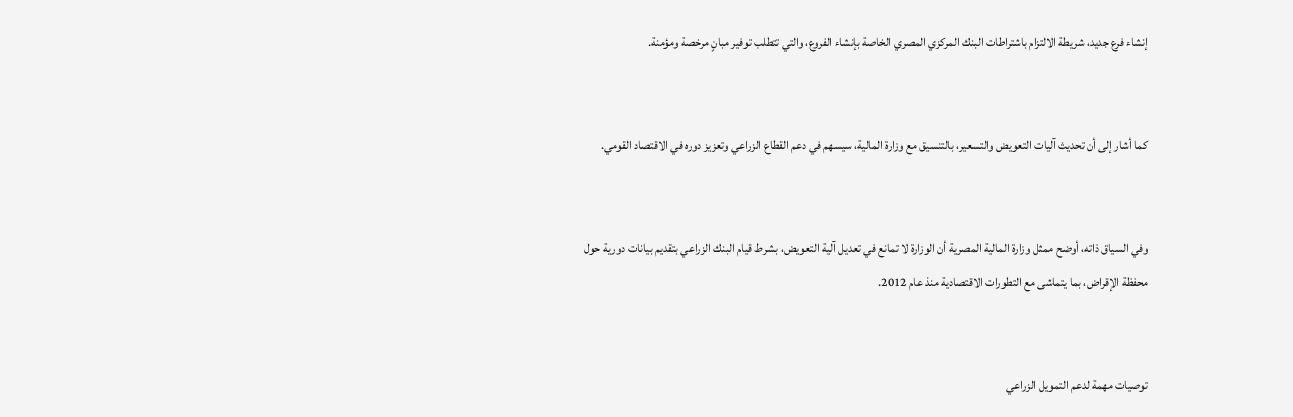إنشاء فرع جديد، شريطة الالتزام باشتراطات البنك المركزي المصري الخاصة بإنشاء الفروع، والتي تتطلب توفير مبانٍ مرخصة ومؤمنة.


كما أشار إلى أن تحديث آليات التعويض والتسعير، بالتنسيق مع وزارة المالية، سيسهم في دعم القطاع الزراعي وتعزيز دوره في الاقتصاد القومي.


وفي السياق ذاته، أوضح ممثل وزارة المالية المصرية أن الوزارة لا تمانع في تعديل آلية التعويض، بشرط قيام البنك الزراعي بتقديم بيانات دورية حول محفظة الإقراض، بما يتماشى مع التطورات الاقتصادية منذ عام 2012.


توصيات مهمة لدعم التمويل الزراعي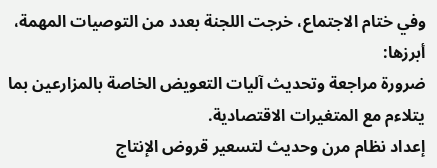وفي ختام الاجتماع، خرجت اللجنة بعدد من التوصيات المهمة، أبرزها:
ضرورة مراجعة وتحديث آليات التعويض الخاصة بالمزارعين بما يتلاءم مع المتغيرات الاقتصادية.
إعداد نظام مرن وحديث لتسعير قروض الإنتاج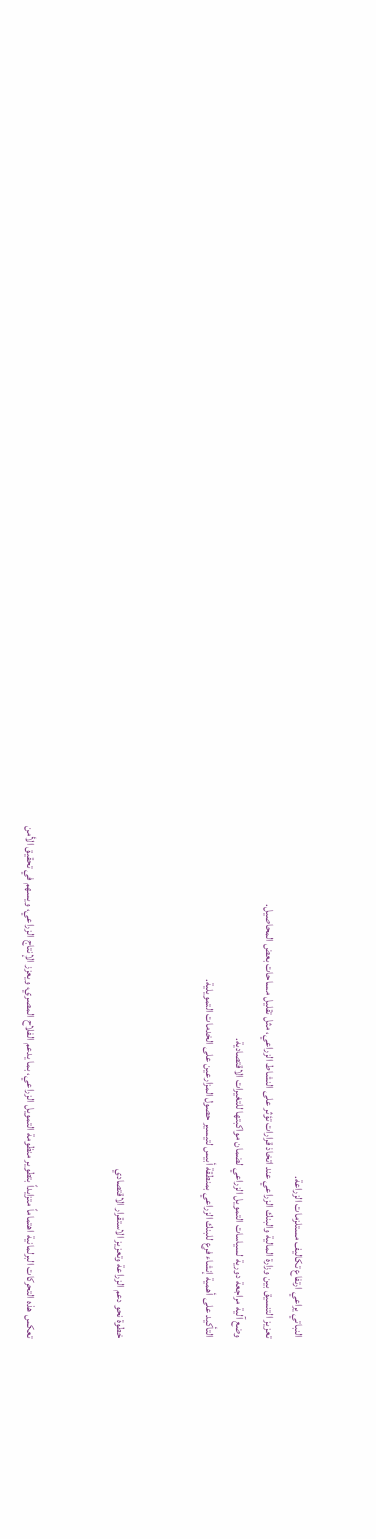النباتي يراعي ارتفاع تكاليف مستلزمات الزراعة.
تعزيز التنسيق بين وزارة المالية والبنك الزراعي عند اتخاذ قرارات تؤثر على النشاط الزراعي، مثل تقليل مساحات بعض المحاصيل.
وضع آلية مراجعة دورية لسياسات التمويل الزراعي لضمان مواكبتها للتغيرات الاقتصادية.
التأكيد على أهمية إنشاء فرع للبنك الزراعي بمنطقة أبيس لتيسير حصول المزارعين على الخدمات التمويلية.


خطوة نحو دعم الزراعة وتعزيز الاستقرار الاقتصادي


تعكس هذه التحركات البرلمانية اهتماماً متزايداً بتطوير منظومة التمويل الزراعي، بما يدعم الفلاح المصري، ويعزز الإنتاج الزراعي، ويسهم في تحقيق الأمن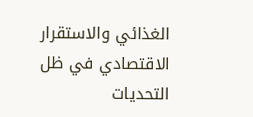الغذائي والاستقرار الاقتصادي في ظل التحديات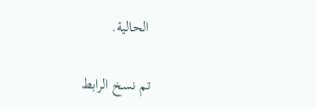الحالية.

تم نسخ الرابط